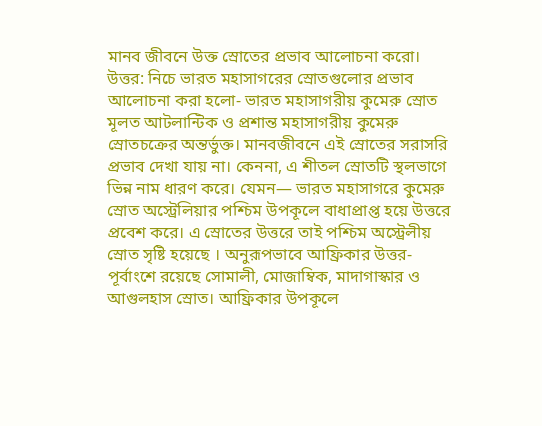মানব জীবনে উক্ত স্রোতের প্রভাব আলোচনা করো।
উত্তর: নিচে ভারত মহাসাগরের স্রোতগুলোর প্রভাব আলোচনা করা হলো- ভারত মহাসাগরীয় কুমেরু স্রোত মূলত আটলান্টিক ও প্রশান্ত মহাসাগরীয় কুমেরু স্রোতচক্রের অন্তর্ভুক্ত। মানবজীবনে এই স্রোতের সরাসরি প্রভাব দেখা যায় না। কেননা, এ শীতল স্রোতটি স্থলভাগে ভিন্ন নাম ধারণ করে। যেমন— ভারত মহাসাগরে কুমেরু স্রোত অস্ট্রেলিয়ার পশ্চিম উপকূলে বাধাপ্রাপ্ত হয়ে উত্তরে প্রবেশ করে। এ স্রোতের উত্তরে তাই পশ্চিম অস্ট্রেলীয় স্রোত সৃষ্টি হয়েছে । অনুরূপভাবে আফ্রিকার উত্তর-পূর্বাংশে রয়েছে সোমালী, মোজাম্বিক, মাদাগাস্কার ও আগুলহাস স্রোত। আফ্রিকার উপকূলে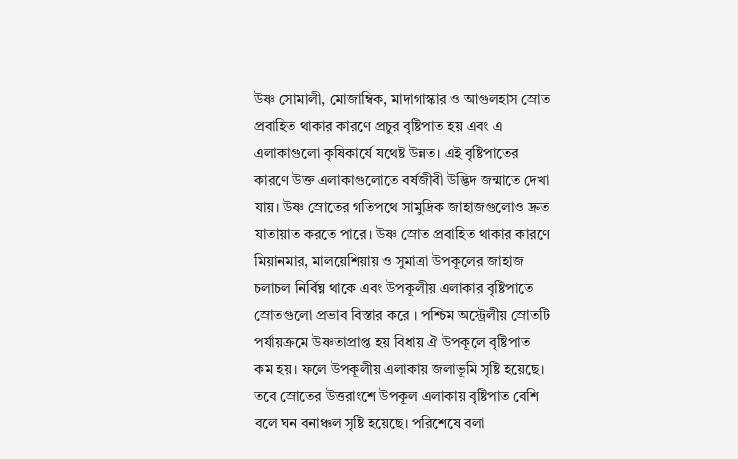উষ্ণ সোমালী, মোজাম্বিক, মাদাগাস্কার ও আগুলহাস স্রোত প্রবাহিত থাকার কারণে প্রচুর বৃষ্টিপাত হয় এবং এ এলাকাগুলো কৃষিকার্যে যথেষ্ট উন্নত। এই বৃষ্টিপাতের কারণে উক্ত এলাকাগুলোতে বর্ষজীবী উদ্ভিদ জন্মাতে দেখা যায়। উষ্ণ স্রোতের গতিপথে সামুদ্রিক জাহাজগুলোও দ্রুত যাতায়াত করতে পারে। উষ্ণ স্রোত প্রবাহিত থাকার কারণে মিয়ানমার, মালয়েশিয়ায় ও সুমাত্রা উপকূলের জাহাজ চলাচল নির্বিঘ্ন থাকে এবং উপকূলীয় এলাকার বৃষ্টিপাতে স্রোতগুলো প্রভাব বিস্তার করে । পশ্চিম অস্ট্রেলীয় স্রোতটি পর্যায়ক্রমে উষ্ণতাপ্রাপ্ত হয় বিধায় ঐ উপকূলে বৃষ্টিপাত কম হয়। ফলে উপকূলীয় এলাকায় জলাভূমি সৃষ্টি হয়েছে। তবে স্রোতের উত্তরাংশে উপকূল এলাকায় বৃষ্টিপাত বেশি বলে ঘন বনাঞ্চল সৃষ্টি হয়েছে। পরিশেষে বলা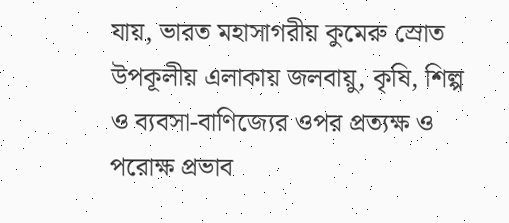যায়, ভারত মহাসাগরীয় কুমেরু স্রোত উপকূলীয় এলাকায় জলবায়ু, কৃষি, শিল্প ও ব্যবসা-বাণিজ্যের ওপর প্রত্যক্ষ ও পরোক্ষ প্রভাব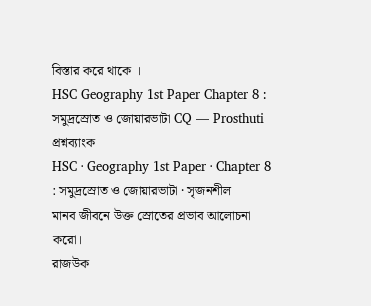বিস্তার করে থাকে ।
HSC Geography 1st Paper Chapter 8 : সমুদ্রস্রোত ও জোয়ারভাটা CQ — Prosthuti প্রশ্নব্যাংক
HSC · Geography 1st Paper · Chapter 8 : সমুদ্রস্রোত ও জোয়ারভাটা · সৃজনশীল
মানব জীবনে উক্ত স্রোতের প্রভাব আলোচনা করো।
রাজউক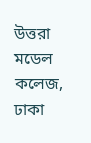উত্তরা মডেল কলেজ, ঢাকা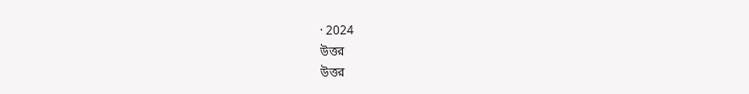· 2024
উত্তর
উত্তর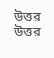উত্তর
উত্তর